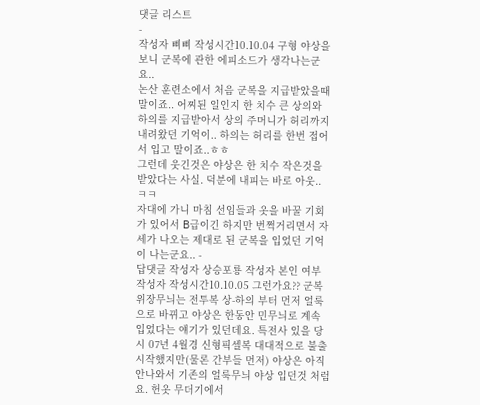댓글 리스트
-
작성자 삐삐 작성시간10.10.04 구형 야상을 보니 군복에 관한 에피소드가 생각나는군요..
논산 훈련소에서 처음 군복을 지급받았을때 말이죠.. 어찌된 일인지 한 치수 큰 상의와 하의를 지급받아서 상의 주머니가 허리까지 내려왔던 기억이.. 하의는 허리를 한번 접어서 입고 말이죠..ㅎㅎ
그런데 웃긴것은 야상은 한 치수 작은것을 받았다는 사실. 덕분에 내피는 바로 아웃.. ㅋㅋ
자대에 가니 마침 선임들과 옷을 바꿀 기회가 있어서 B급이긴 하지만 번쩍거리면서 자세가 나오는 제대로 된 군복을 입었던 기억이 나는군요.. -
답댓글 작성자 상승포룡 작성자 본인 여부 작성자 작성시간10.10.05 그런가요?? 군복 위장무늬는 전투복 상-하의 부터 먼저 얼룩으로 바뀌고 야상은 한동안 민무늬로 계속 입었다는 얘기가 있던데요. 특전사 있을 당시 07년 4월경 신형픽셀복 대대적으로 불출시작했지만(물론 간부들 먼저) 야상은 아직 안나와서 기존의 얼룩무늬 야상 입던것 처럼요. 헌옷 무더기에서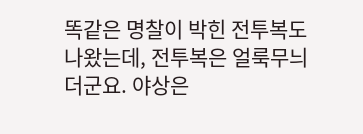똑같은 명찰이 박힌 전투복도 나왔는데, 전투복은 얼룩무늬더군요. 야상은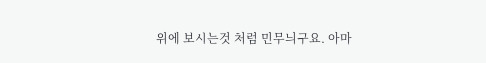위에 보시는것 처럼 민무늬구요. 아마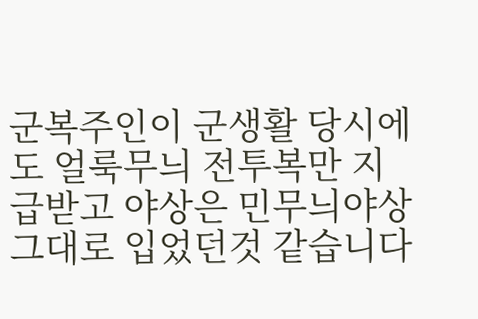군복주인이 군생활 당시에도 얼룩무늬 전투복만 지급받고 야상은 민무늬야상 그대로 입었던것 같습니다